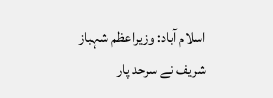اسلام آباد: وزیراعظم شہباز شریف نے سرحد پار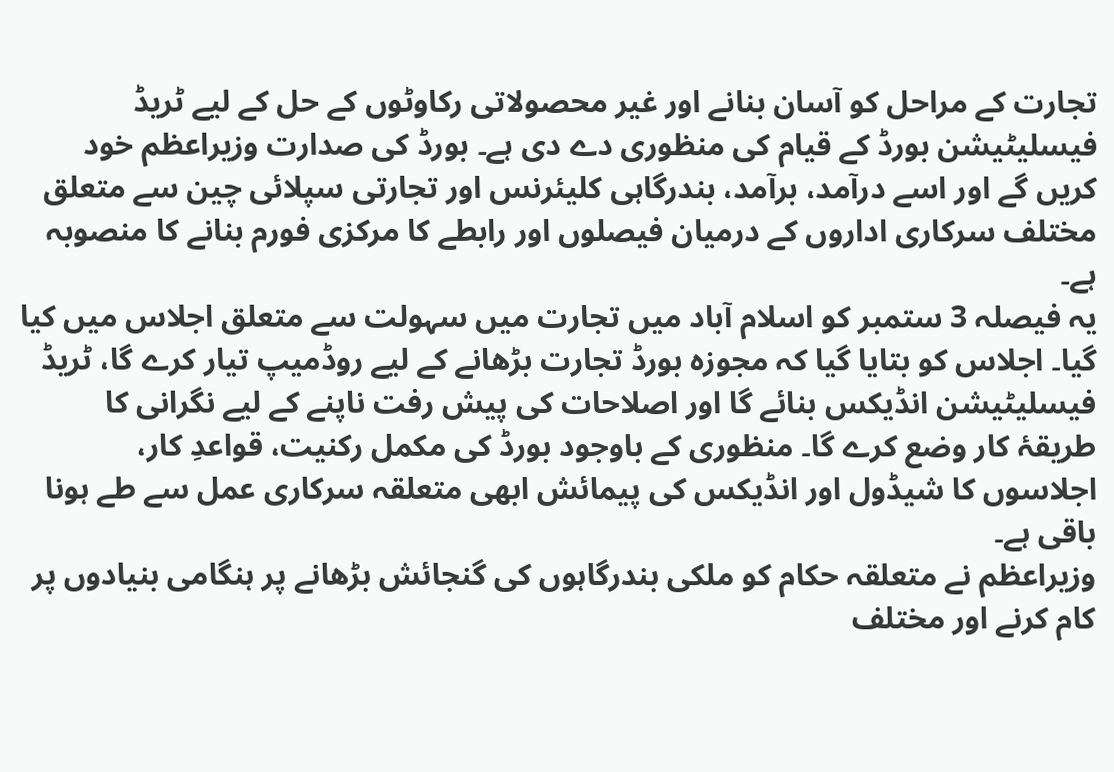تجارت کے مراحل کو آسان بنانے اور غیر محصولاتی رکاوٹوں کے حل کے لیے ٹریڈ فیسلیٹیشن بورڈ کے قیام کی منظوری دے دی ہے۔ بورڈ کی صدارت وزیراعظم خود کریں گے اور اسے درآمد، برآمد، بندرگاہی کلیئرنس اور تجارتی سپلائی چین سے متعلق مختلف سرکاری اداروں کے درمیان فیصلوں اور رابطے کا مرکزی فورم بنانے کا منصوبہ ہے۔
یہ فیصلہ 3 ستمبر کو اسلام آباد میں تجارت میں سہولت سے متعلق اجلاس میں کیا گیا۔ اجلاس کو بتایا گیا کہ مجوزہ بورڈ تجارت بڑھانے کے لیے روڈمیپ تیار کرے گا، ٹریڈ فیسلیٹیشن انڈیکس بنائے گا اور اصلاحات کی پیش رفت ناپنے کے لیے نگرانی کا طریقۂ کار وضع کرے گا۔ منظوری کے باوجود بورڈ کی مکمل رکنیت، قواعدِ کار، اجلاسوں کا شیڈول اور انڈیکس کی پیمائش ابھی متعلقہ سرکاری عمل سے طے ہونا باقی ہے۔
وزیراعظم نے متعلقہ حکام کو ملکی بندرگاہوں کی گنجائش بڑھانے پر ہنگامی بنیادوں پر کام کرنے اور مختلف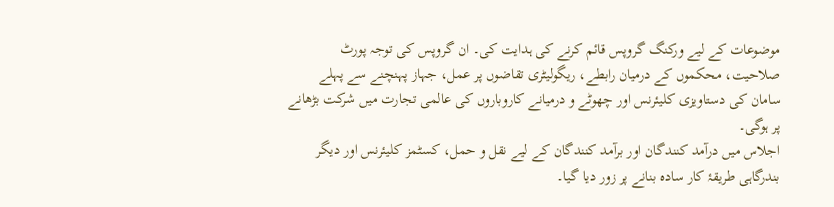موضوعات کے لیے ورکنگ گروپس قائم کرنے کی ہدایت کی۔ ان گروپس کی توجہ پورٹ صلاحیت، محکموں کے درمیان رابطے، ریگولیٹری تقاضوں پر عمل، جہاز پہنچنے سے پہلے سامان کی دستاویزی کلیئرنس اور چھوٹے و درمیانے کاروباروں کی عالمی تجارت میں شرکت بڑھانے پر ہوگی۔
اجلاس میں درآمد کنندگان اور برآمد کنندگان کے لیے نقل و حمل، کسٹمز کلیئرنس اور دیگر بندرگاہی طریقۂ کار سادہ بنانے پر زور دیا گیا۔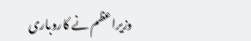وزیراعظم نے کاروباری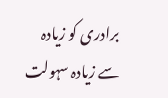برادری کو زیادہ سے زیادہ سہولت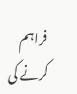فراہم کرنے کی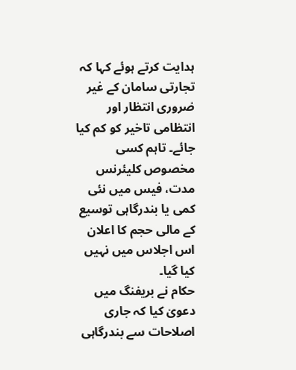ہدایت کرتے ہوئے کہا کہ تجارتی سامان کے غیر ضروری انتظار اور انتظامی تاخیر کو کم کیا جائے۔ تاہم کسی مخصوص کلیئرنس مدت، فیس میں نئی کمی یا بندرگاہی توسیع کے مالی حجم کا اعلان اس اجلاس میں نہیں کیا گیا۔
حکام نے بریفنگ میں دعویٰ کیا کہ جاری اصلاحات سے بندرگاہی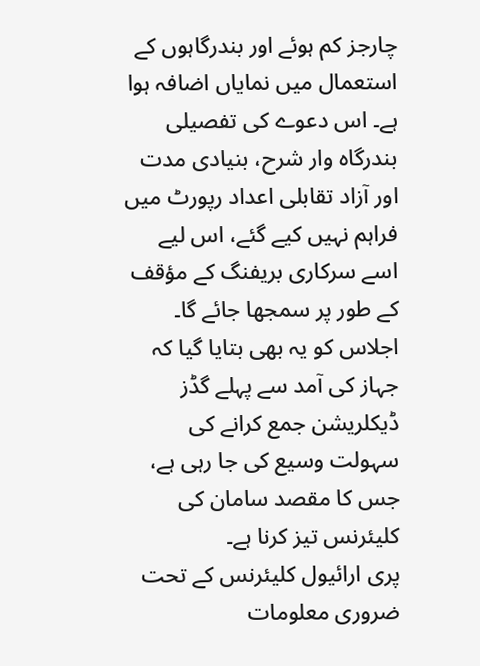چارجز کم ہوئے اور بندرگاہوں کے استعمال میں نمایاں اضافہ ہوا ہے۔ اس دعوے کی تفصیلی بندرگاہ وار شرح، بنیادی مدت اور آزاد تقابلی اعداد رپورٹ میں فراہم نہیں کیے گئے، اس لیے اسے سرکاری بریفنگ کے مؤقف کے طور پر سمجھا جائے گا۔ اجلاس کو یہ بھی بتایا گیا کہ جہاز کی آمد سے پہلے گڈز ڈیکلریشن جمع کرانے کی سہولت وسیع کی جا رہی ہے، جس کا مقصد سامان کی کلیئرنس تیز کرنا ہے۔
پری ارائیول کلیئرنس کے تحت ضروری معلومات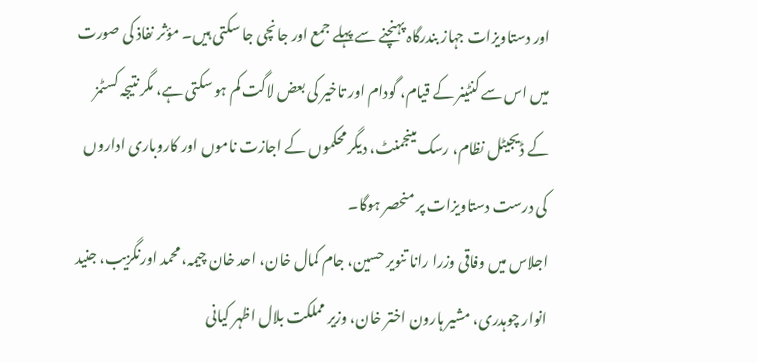اور دستاویزات جہاز بندرگاہ پہنچنے سے پہلے جمع اور جانچی جا سکتی ہیں۔ مؤثر نفاذ کی صورت میں اس سے کنٹینر کے قیام، گودام اور تاخیر کی بعض لاگت کم ہو سکتی ہے، مگر نتیجہ کسٹمز کے ڈیجیٹل نظام، رسک مینجمنٹ، دیگر محکموں کے اجازت ناموں اور کاروباری اداروں کی درست دستاویزات پر منحصر ہوگا۔
اجلاس میں وفاقی وزرا رانا تنویر حسین، جام کمال خان، احد خان چیمہ، محمد اورنگزیب، جنید انوار چوہدری، مشیر ہارون اختر خان، وزیر مملکت بلال اظہر کیانی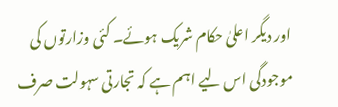اور دیگر اعلیٰ حکام شریک ہوئے۔ کئی وزارتوں کی موجودگی اس لیے اہم ہے کہ تجارتی سہولت صرف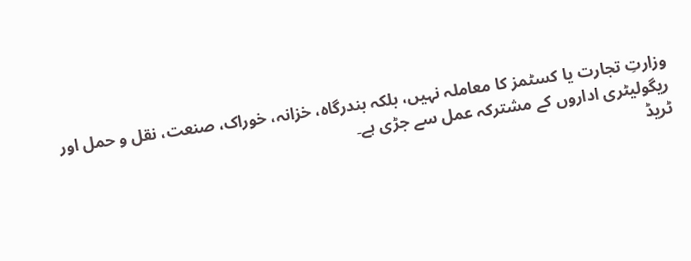وزارتِ تجارت یا کسٹمز کا معاملہ نہیں، بلکہ بندرگاہ، خزانہ، خوراک، صنعت، نقل و حمل اور ریگولیٹری اداروں کے مشترکہ عمل سے جڑی ہے۔
ٹریڈ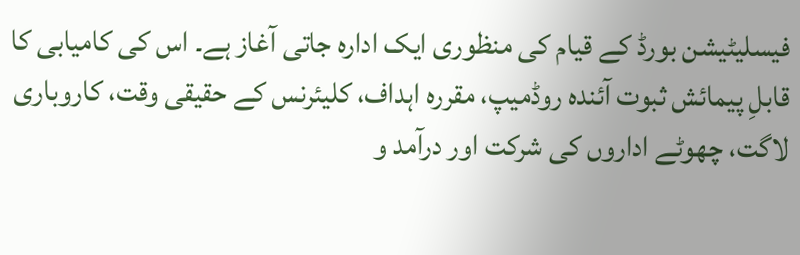فیسلیٹیشن بورڈ کے قیام کی منظوری ایک ادارہ جاتی آغاز ہے۔ اس کی کامیابی کا قابلِ پیمائش ثبوت آئندہ روڈمیپ، مقررہ اہداف، کلیئرنس کے حقیقی وقت، کاروباری لاگت، چھوٹے اداروں کی شرکت اور درآمد و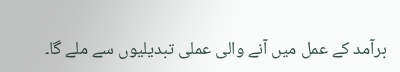برآمد کے عمل میں آنے والی عملی تبدیلیوں سے ملے گا۔